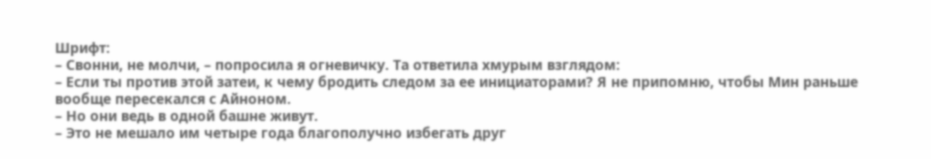Шрифт:
– Свонни, не молчи, – попросила я огневичку. Та ответила хмурым взглядом:
– Если ты против этой затеи, к чему бродить следом за ее инициаторами? Я не припомню, чтобы Мин раньше вообще пересекался с Айноном.
– Но они ведь в одной башне живут.
– Это не мешало им четыре года благополучно избегать друг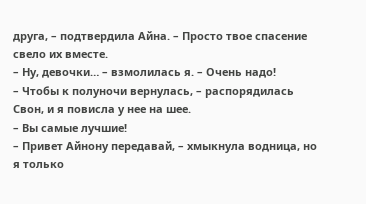друга, – подтвердила Айна. – Просто твое спасение свело их вместе.
– Ну, девочки… – взмолилась я. – Очень надо!
– Чтобы к полуночи вернулась, – распорядилась Свон, и я повисла у нее на шее.
– Вы самые лучшие!
– Привет Айнону передавай, – хмыкнула водница, но я только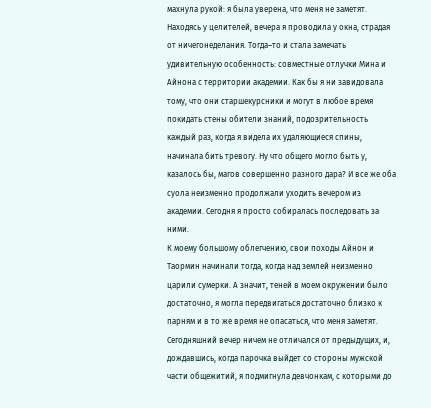махнула рукой: я была уверена, что меня не заметят.
Находясь у целителей, вечера я проводила у окна, страдая от ничегонеделания. Тогда–то и стала замечать удивительную особенность: совместные отлучки Мина и Айнона с территории академии. Как бы я ни завидовала тому, что они старшекурсники и могут в любое время покидать стены обители знаний, подозрительность каждый раз, когда я видела их удаляющиеся спины, начинала бить тревогу. Ну что общего могло быть у, казалось бы, магов совершенно разного дара? И все же оба суола неизменно продолжали уходить вечером из академии. Сегодня я просто собиралась последовать за ними.
К моему большому облегчению, свои походы Айнон и Таормин начинали тогда, когда над землей неизменно царили сумерки. А значит, теней в моем окружении было достаточно, я могла передвигаться достаточно близко к парням и в то же время не опасаться, что меня заметят. Сегодняшний вечер ничем не отличался от предыдущих, и, дождавшись, когда парочка выйдет со стороны мужской части общежитий, я подмигнула девчонкам, с которыми до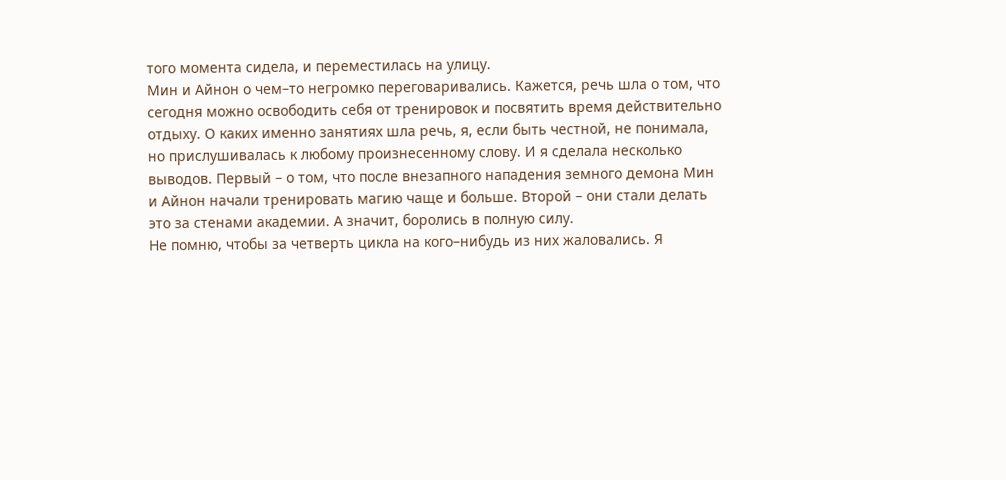того момента сидела, и переместилась на улицу.
Мин и Айнон о чем–то негромко переговаривались. Кажется, речь шла о том, что сегодня можно освободить себя от тренировок и посвятить время действительно отдыху. О каких именно занятиях шла речь, я, если быть честной, не понимала, но прислушивалась к любому произнесенному слову. И я сделала несколько выводов. Первый – о том, что после внезапного нападения земного демона Мин и Айнон начали тренировать магию чаще и больше. Второй – они стали делать это за стенами академии. А значит, боролись в полную силу.
Не помню, чтобы за четверть цикла на кого–нибудь из них жаловались. Я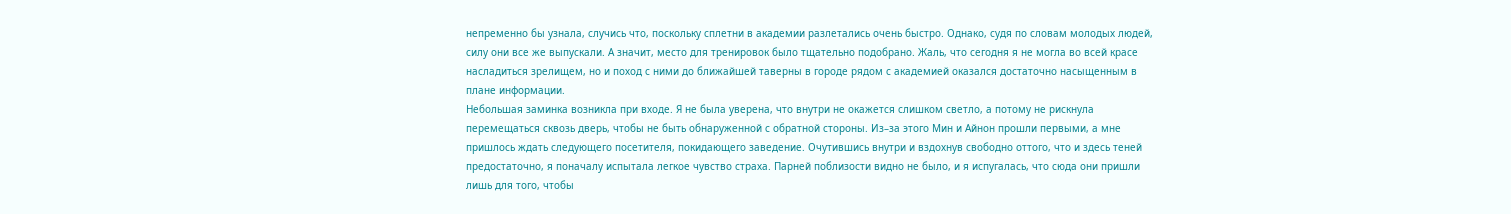непременно бы узнала, случись что, поскольку сплетни в академии разлетались очень быстро. Однако, судя по словам молодых людей, силу они все же выпускали. А значит, место для тренировок было тщательно подобрано. Жаль, что сегодня я не могла во всей красе насладиться зрелищем, но и поход с ними до ближайшей таверны в городе рядом с академией оказался достаточно насыщенным в плане информации.
Небольшая заминка возникла при входе. Я не была уверена, что внутри не окажется слишком светло, а потому не рискнула перемещаться сквозь дверь, чтобы не быть обнаруженной с обратной стороны. Из–за этого Мин и Айнон прошли первыми, а мне пришлось ждать следующего посетителя, покидающего заведение. Очутившись внутри и вздохнув свободно оттого, что и здесь теней предостаточно, я поначалу испытала легкое чувство страха. Парней поблизости видно не было, и я испугалась, что сюда они пришли лишь для того, чтобы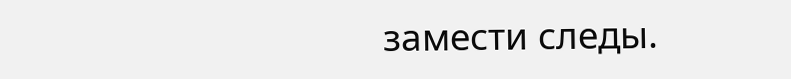замести следы.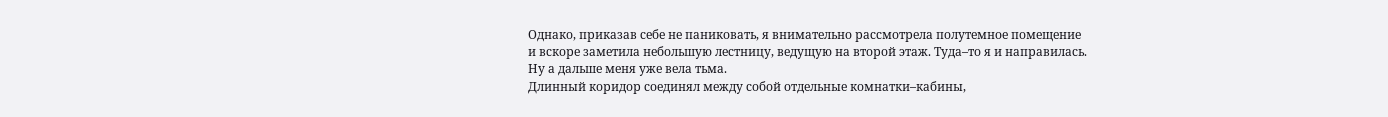Однако, приказав себе не паниковать, я внимательно рассмотрела полутемное помещение и вскоре заметила небольшую лестницу, ведущую на второй этаж. Туда–то я и направилась. Ну а дальше меня уже вела тьма.
Длинный коридор соединял между собой отдельные комнатки–кабины,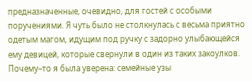предназначенные, очевидно, для гостей с особыми поручениями. Я чуть было не столкнулась с весьма приятно одетым магом, идущим под ручку с задорно улыбающейся ему девицей, которые свернули в один из таких закоулков. Почему–то я была уверена: семейные узы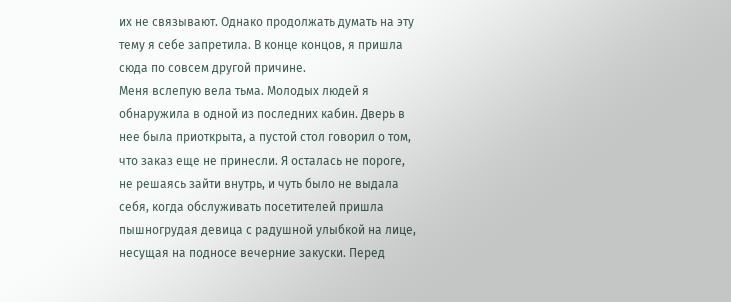их не связывают. Однако продолжать думать на эту тему я себе запретила. В конце концов, я пришла сюда по совсем другой причине.
Меня вслепую вела тьма. Молодых людей я обнаружила в одной из последних кабин. Дверь в нее была приоткрыта, а пустой стол говорил о том, что заказ еще не принесли. Я осталась не пороге, не решаясь зайти внутрь, и чуть было не выдала себя, когда обслуживать посетителей пришла пышногрудая девица с радушной улыбкой на лице, несущая на подносе вечерние закуски. Перед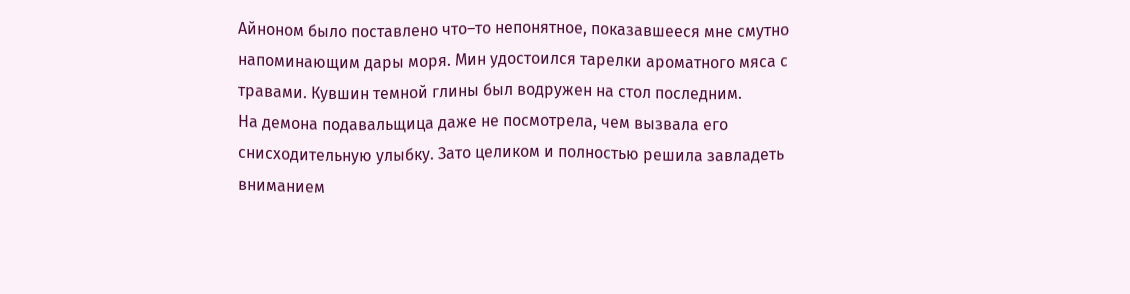Айноном было поставлено что–то непонятное, показавшееся мне смутно напоминающим дары моря. Мин удостоился тарелки ароматного мяса с травами. Кувшин темной глины был водружен на стол последним.
На демона подавальщица даже не посмотрела, чем вызвала его снисходительную улыбку. Зато целиком и полностью решила завладеть вниманием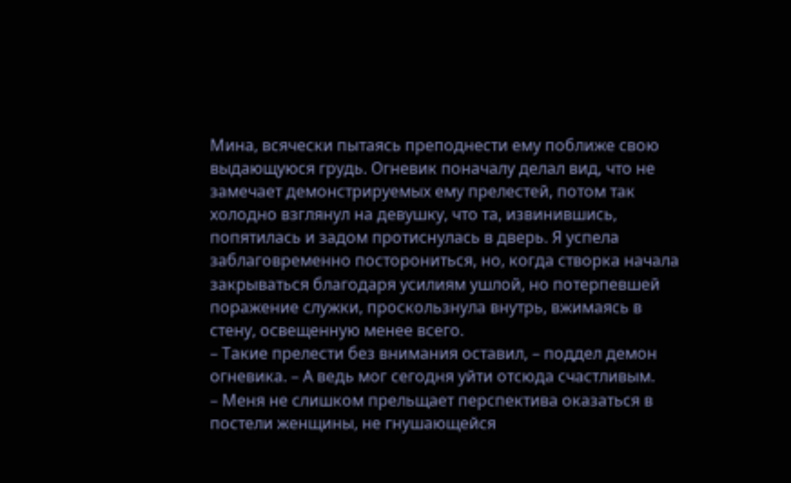Мина, всячески пытаясь преподнести ему поближе свою выдающуюся грудь. Огневик поначалу делал вид, что не замечает демонстрируемых ему прелестей, потом так холодно взглянул на девушку, что та, извинившись, попятилась и задом протиснулась в дверь. Я успела заблаговременно посторониться, но, когда створка начала закрываться благодаря усилиям ушлой, но потерпевшей поражение служки, проскользнула внутрь, вжимаясь в стену, освещенную менее всего.
– Такие прелести без внимания оставил, – поддел демон огневика. – А ведь мог сегодня уйти отсюда счастливым.
– Меня не слишком прельщает перспектива оказаться в постели женщины, не гнушающейся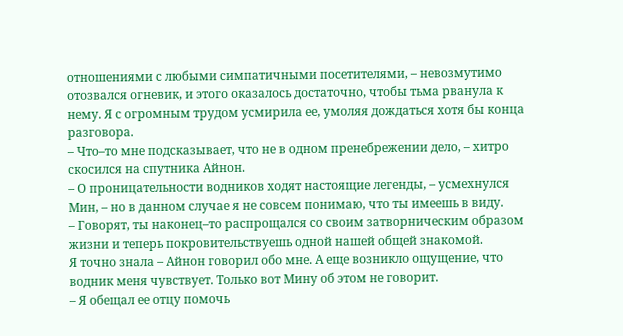отношениями с любыми симпатичными посетителями, – невозмутимо отозвался огневик, и этого оказалось достаточно, чтобы тьма рванула к нему. Я с огромным трудом усмирила ее, умоляя дождаться хотя бы конца разговора.
– Что–то мне подсказывает, что не в одном пренебрежении дело, – хитро скосился на спутника Айнон.
– О проницательности водников ходят настоящие легенды, – усмехнулся Мин, – но в данном случае я не совсем понимаю, что ты имеешь в виду.
– Говорят, ты наконец–то распрощался со своим затворническим образом жизни и теперь покровительствуешь одной нашей общей знакомой.
Я точно знала – Айнон говорил обо мне. А еще возникло ощущение, что водник меня чувствует. Только вот Мину об этом не говорит.
– Я обещал ее отцу помочь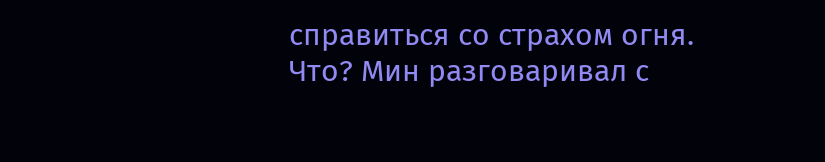справиться со страхом огня.
Что? Мин разговаривал с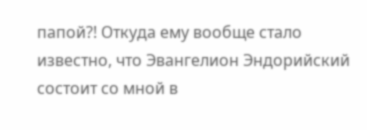папой?! Откуда ему вообще стало известно, что Эвангелион Эндорийский состоит со мной в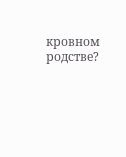кровном родстве?